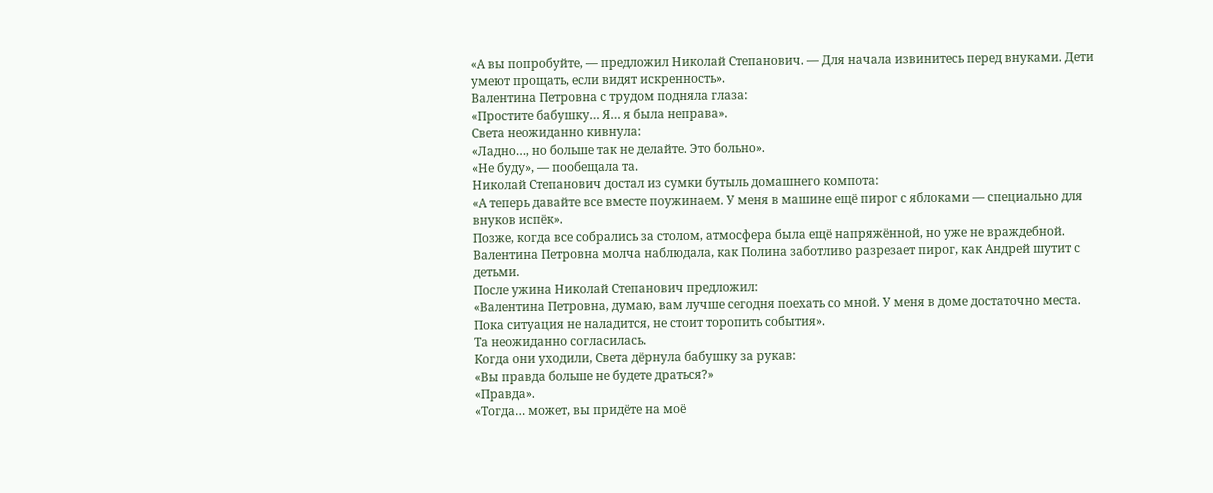«А вы попробуйте, — предложил Николай Степанович. — Для начала извинитесь перед внуками. Дети умеют прощать, если видят искренность».
Валентина Петровна с трудом подняла глаза:
«Простите бабушку… Я… я была неправа».
Света неожиданно кивнула:
«Ладно…, но больше так не делайте. Это больно».
«Не буду», — пообещала та.
Николай Степанович достал из сумки бутыль домашнего компота:
«А теперь давайте все вместе поужинаем. У меня в машине ещё пирог с яблоками — специально для внуков испёк».
Позже, когда все собрались за столом, атмосфера была ещё напряжённой, но уже не враждебной. Валентина Петровна молча наблюдала, как Полина заботливо разрезает пирог, как Андрей шутит с детьми.
После ужина Николай Степанович предложил:
«Валентина Петровна, думаю, вам лучше сегодня поехать со мной. У меня в доме достаточно места. Пока ситуация не наладится, не стоит торопить события».
Та неожиданно согласилась.
Когда они уходили, Света дёрнула бабушку за рукав:
«Вы правда больше не будете драться?»
«Правда».
«Тогда… может, вы придёте на моё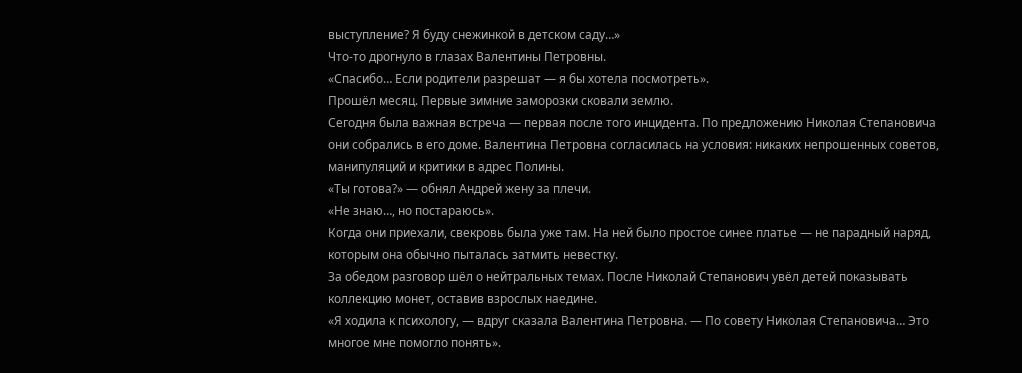выступление? Я буду снежинкой в детском саду…»
Что-то дрогнуло в глазах Валентины Петровны.
«Спасибо… Если родители разрешат — я бы хотела посмотреть».
Прошёл месяц. Первые зимние заморозки сковали землю.
Сегодня была важная встреча — первая после того инцидента. По предложению Николая Степановича они собрались в его доме. Валентина Петровна согласилась на условия: никаких непрошенных советов, манипуляций и критики в адрес Полины.
«Ты готова?» — обнял Андрей жену за плечи.
«Не знаю…, но постараюсь».
Когда они приехали, свекровь была уже там. На ней было простое синее платье — не парадный наряд, которым она обычно пыталась затмить невестку.
За обедом разговор шёл о нейтральных темах. После Николай Степанович увёл детей показывать коллекцию монет, оставив взрослых наедине.
«Я ходила к психологу, — вдруг сказала Валентина Петровна. — По совету Николая Степановича… Это многое мне помогло понять».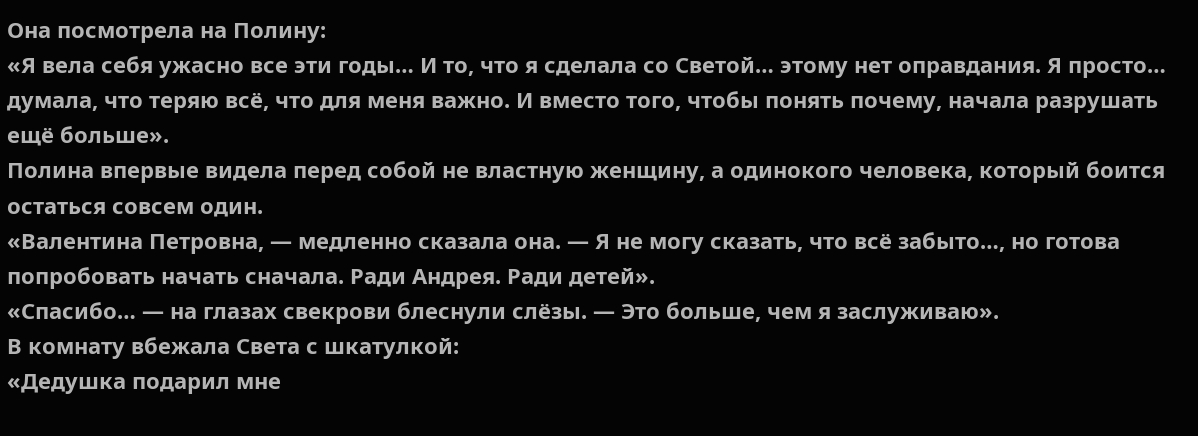Она посмотрела на Полину:
«Я вела себя ужасно все эти годы… И то, что я сделала со Светой… этому нет оправдания. Я просто… думала, что теряю всё, что для меня важно. И вместо того, чтобы понять почему, начала разрушать ещё больше».
Полина впервые видела перед собой не властную женщину, а одинокого человека, который боится остаться совсем один.
«Валентина Петровна, — медленно сказала она. — Я не могу сказать, что всё забыто…, но готова попробовать начать сначала. Ради Андрея. Ради детей».
«Спасибо… — на глазах свекрови блеснули слёзы. — Это больше, чем я заслуживаю».
В комнату вбежала Света с шкатулкой:
«Дедушка подарил мне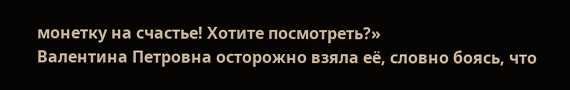монетку на счастье! Хотите посмотреть?»
Валентина Петровна осторожно взяла её, словно боясь, что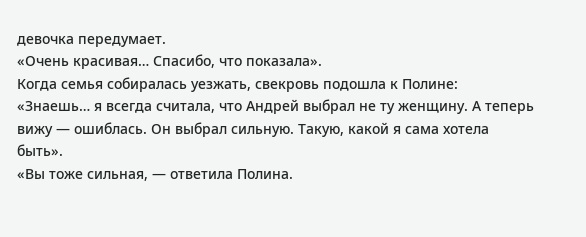девочка передумает.
«Очень красивая… Спасибо, что показала».
Когда семья собиралась уезжать, свекровь подошла к Полине:
«Знаешь… я всегда считала, что Андрей выбрал не ту женщину. А теперь вижу — ошиблась. Он выбрал сильную. Такую, какой я сама хотела быть».
«Вы тоже сильная, — ответила Полина.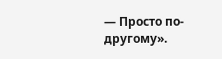— Просто по-другому».